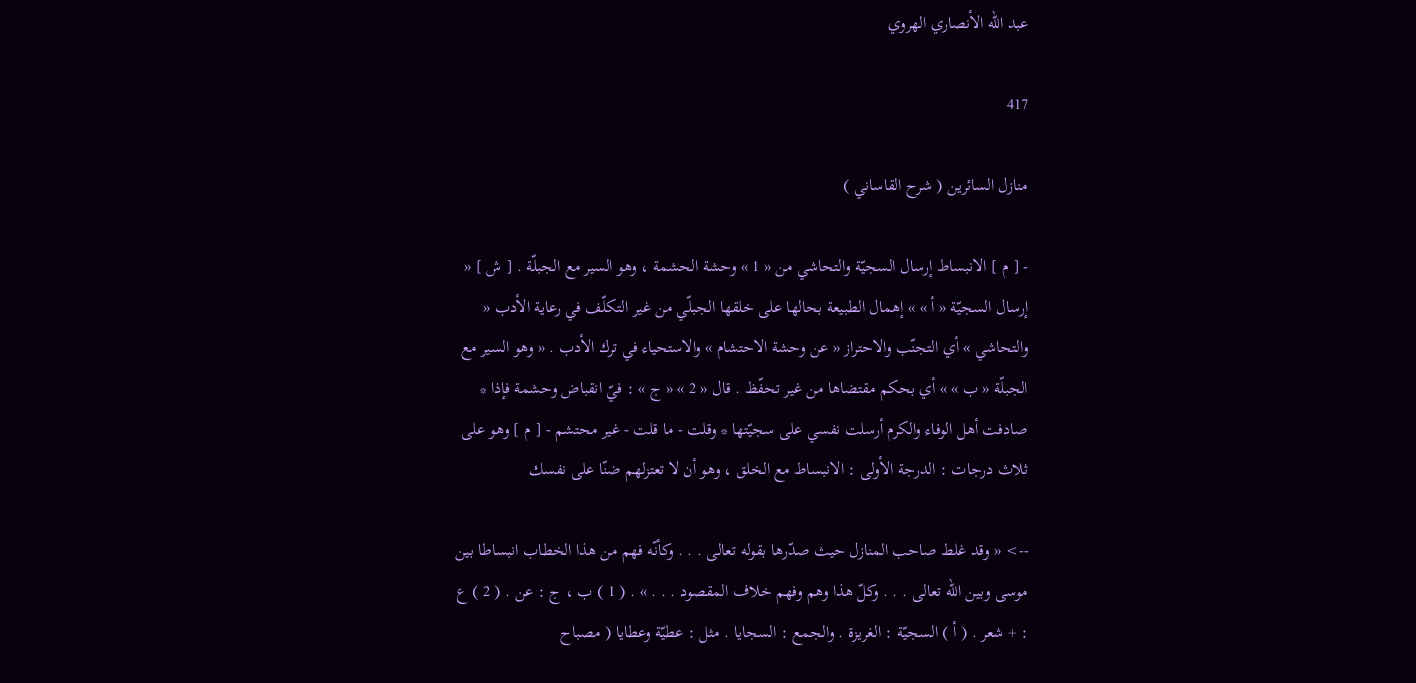عبد الله الأنصاري الهروي

417

منازل السائرين ( شرح القاساني )

- [ م ] الانبساط إرسال السجيّة والتحاشي من « 1 » وحشة الحشمة ، وهو السير مع الجبلّة . [ ش ] « إرسال السجيّة « أ » » إهمال الطبيعة بحالها على خلقها الجبلّي من غير التكلّف في رعاية الأدب « والتحاشي » أي التجنّب والاحتراز « عن وحشة الاحتشام » والاستحياء في ترك الأدب . « وهو السير مع الجبلّة « ب » » أي بحكم مقتضاها من غير تحفّظ . قال « 2 » « ج » : فيّ انقباض وحشمة فإذا * صادفت أهل الوفاء والكرم أرسلت نفسي على سجيّتها * وقلت - ما قلت - غير محتشم - [ م ] وهو على ثلاث درجات : الدرجة الأولى : الانبساط مع الخلق ، وهو أن لا تعتزلهم ضنّا على نفسك

--> « وقد غلط صاحب المنازل حيث صدّرها بقوله تعالى . . . وكأنّه فهم من هذا الخطاب انبساطا بين موسى وبين اللّه تعالى . . . وكلّ هذا وهم وفهم خلاف المقصود . . . » . ( 1 ) ب ، ج : عن . ( 2 ) ع : + شعر . ( أ ) السجيّة : الغريزة . والجمع : السجايا . مثل : عطيّة وعطايا ( مصباح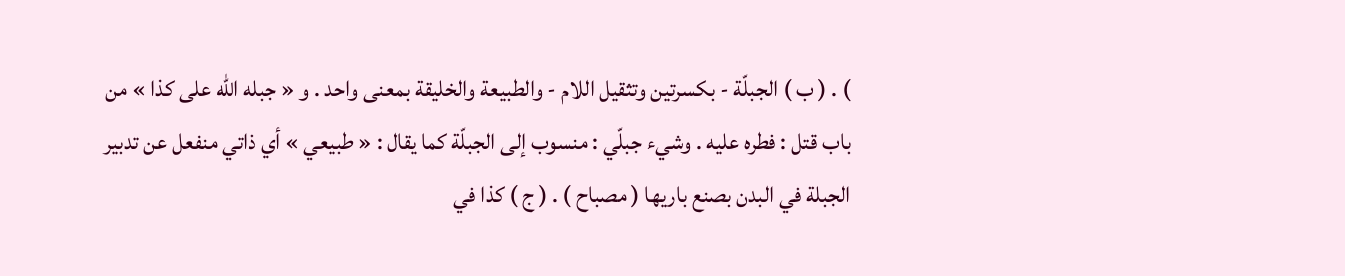) . ( ب ) الجبلّة - بكسرتين وتثقيل اللام - والطبيعة والخليقة بمعنى واحد . و « جبله اللّه على كذا » من باب قتل : فطره عليه . وشيء جبلّي : منسوب إلى الجبلّة كما يقال : « طبيعي » أي ذاتي منفعل عن تدبير الجبلة في البدن بصنع باريها ( مصباح ) . ( ج ) كذا في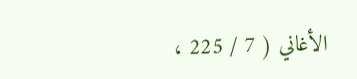الأغاني ( 7 / 225 ،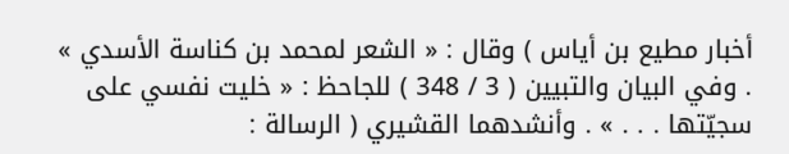أخبار مطيع بن أياس ) وقال : « الشعر لمحمد بن كناسة الأسدي » . وفي البيان والتبيين ( 3 / 348 ) للجاحظ : « خليت نفسي على سجيّتها . . . » . وأنشدهما القشيري ( الرسالة :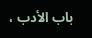باب الأدب ،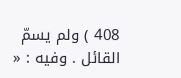408 ) ولم يسمّ القائل . وفيه : «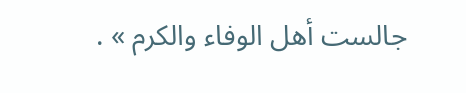جالست أهل الوفاء والكرم » .